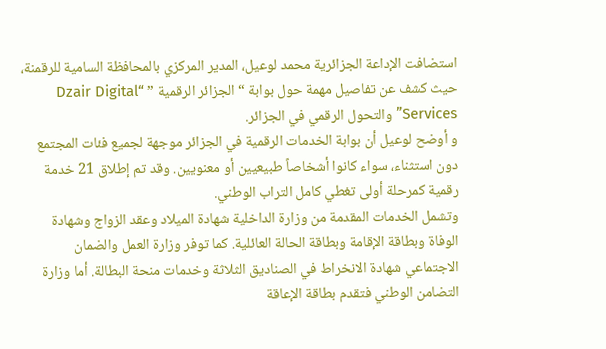استضافت الإداعة الجزائرية محمد لوعيل، المدير المركزي بالمحافظة السامية للرقمنة، حيث كشف عن تفاصيل مهمة حول بوابة “الجزائر الرقمية ” “Dzair Digital Services” والتحول الرقمي في الجزائر.
و أوضح لوعيل أن بوابة الخدمات الرقمية في الجزائر موجهة لجميع فئات المجتمع دون استثناء، سواء كانوا أشخاصاً طبيعيين أو معنويين. وقد تم إطلاق 21 خدمة رقمية كمرحلة أولى تغطي كامل التراب الوطني.
وتشمل الخدمات المقدمة من وزارة الداخلية شهادة الميلاد وعقد الزواج وشهادة الوفاة وبطاقة الإقامة وبطاقة الحالة العائلية. كما توفر وزارة العمل والضمان الاجتماعي شهادة الانخراط في الصناديق الثلاثة وخدمات منحة البطالة. أما وزارة التضامن الوطني فتقدم بطاقة الإعاقة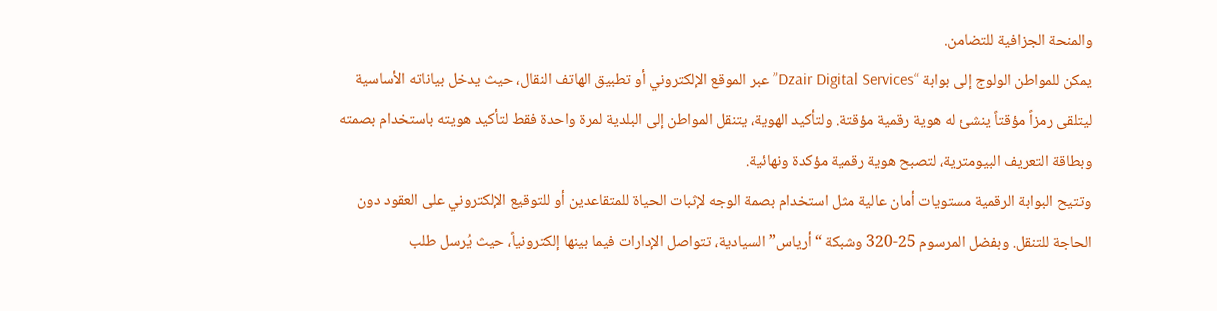والمنحة الجزافية للتضامن.
يمكن للمواطن الولوج إلى بوابة “Dzair Digital Services” عبر الموقع الإلكتروني أو تطبيق الهاتف النقال، حيث يدخل بياناته الأساسية ليتلقى رمزاً مؤقتاً ينشئ له هوية رقمية مؤقتة. ولتأكيد الهوية، يتنقل المواطن إلى البلدية لمرة واحدة فقط لتأكيد هويته باستخدام بصمته وبطاقة التعريف البيومترية، لتصبح هوية رقمية مؤكدة ونهائية.
وتتيح البوابة الرقمية مستويات أمان عالية مثل استخدام بصمة الوجه لإثبات الحياة للمتقاعدين أو للتوقيع الإلكتروني على العقود دون الحاجة للتنقل. وبفضل المرسوم 25-320 وشبكة “أرياس” السيادية، تتواصل الإدارات فيما بينها إلكترونياً، حيث يُرسل طلب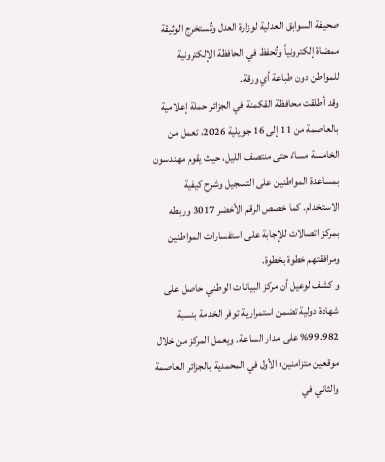صحيفة السوابق العدلية لوزارة العدل وتُستخرج الوثيقة ممضاة إلكترونياً وتُحفظ في الحافظة الإلكترونية للمواطن دون طباعة أي ورقة.
وقد أطلقت محافظة القكمنة في الجزائر حملة إعلامية بالعاصمة من 11 إلى 16 جويلية 2026، تعمل من الخامسة مساءً حتى منتصف الليل، حيث يقوم مهندسون بمساعدة المواطنين على التسجيل وشرح كيفية الاستخدام. كما خصص الرقم الأخضر 3017 وربطه بمركز اتصالات للإجابة على استفسارات المواطنين ومرافقتهم خطوة بخطوة.
و كشف لوعيل أن مركز البيانات الوطني حاصل على شهادة دولية تضمن استمرارية توفر الخدمة بنسبة 99.982% على مدار الساعة. ويعمل المركز من خلال موقعين متزامنين؛ الأول في المحمدية بالجزائر العاصمة والثاني في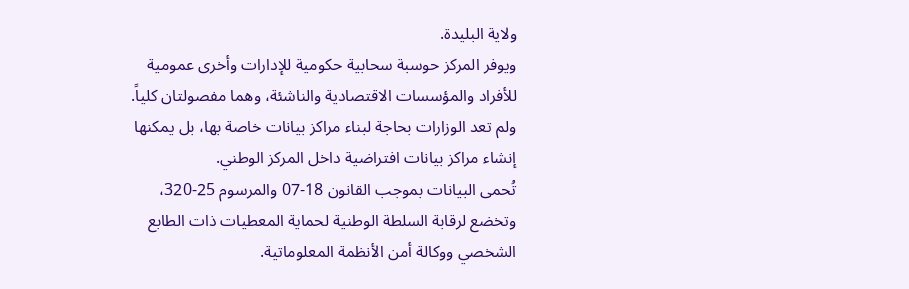ولاية البليدة.
ويوفر المركز حوسبة سحابية حكومية للإدارات وأخرى عمومية للأفراد والمؤسسات الاقتصادية والناشئة، وهما مفصولتان كلياً. ولم تعد الوزارات بحاجة لبناء مراكز بيانات خاصة بها، بل يمكنها إنشاء مراكز بيانات افتراضية داخل المركز الوطني.
تُحمى البيانات بموجب القانون 18-07 والمرسوم 25-320، وتخضع لرقابة السلطة الوطنية لحماية المعطيات ذات الطابع الشخصي ووكالة أمن الأنظمة المعلوماتية.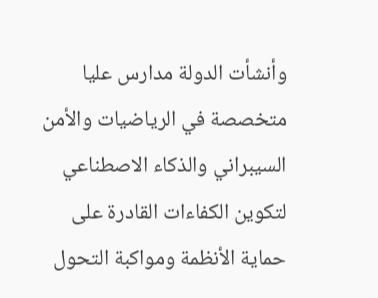وأنشأت الدولة مدارس عليا متخصصة في الرياضيات والأمن السيبراني والذكاء الاصطناعي لتكوين الكفاءات القادرة على حماية الأنظمة ومواكبة التحول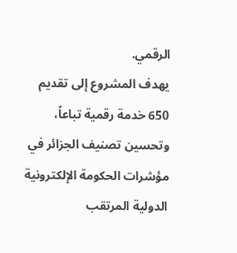الرقمي.
يهدف المشروع إلى تقديم 650 خدمة رقمية تباعاً، وتحسين تصنيف الجزائر في مؤشرات الحكومة الإلكترونية الدولية المرتقب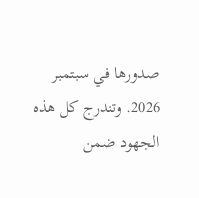صدورها في سبتمبر 2026. وتندرج كل هذه الجهود ضمن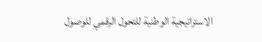الاستراتيجية الوطنية للتحول الرقمي للوصول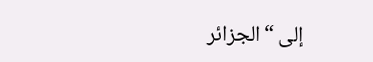إلى “الجزائر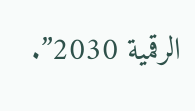الرقمية 2030”.